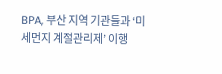BPA, 부산 지역 기관들과 ‘미세먼지 계절관리제’ 이행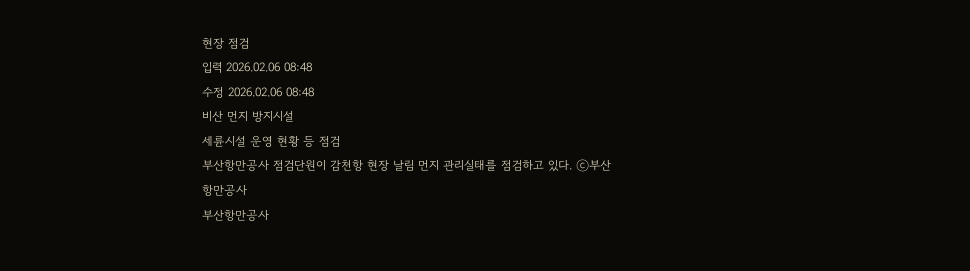현장 점검
입력 2026.02.06 08:48
수정 2026.02.06 08:48
비산 먼지 방지시설
세륜시설 운영 현황 등 점검
부산항만공사 점검단원이 감천항 현장 날림 먼지 관리실태를 점검하고 있다. ⓒ부산항만공사
부산항만공사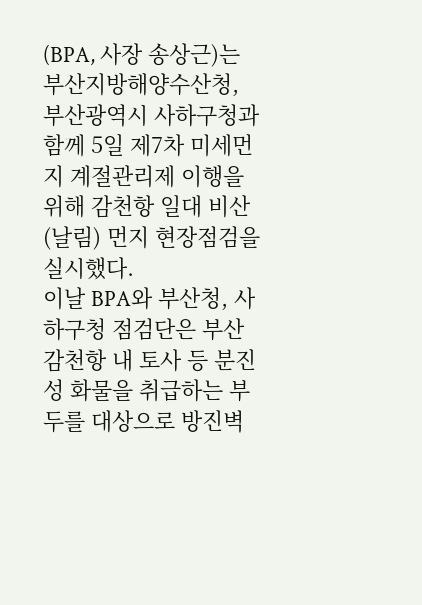(BPA, 사장 송상근)는 부산지방해양수산청, 부산광역시 사하구청과 함께 5일 제7차 미세먼지 계절관리제 이행을 위해 감천항 일대 비산(날림) 먼지 현장점검을 실시했다.
이날 BPA와 부산청, 사하구청 점검단은 부산 감천항 내 토사 등 분진성 화물을 취급하는 부두를 대상으로 방진벽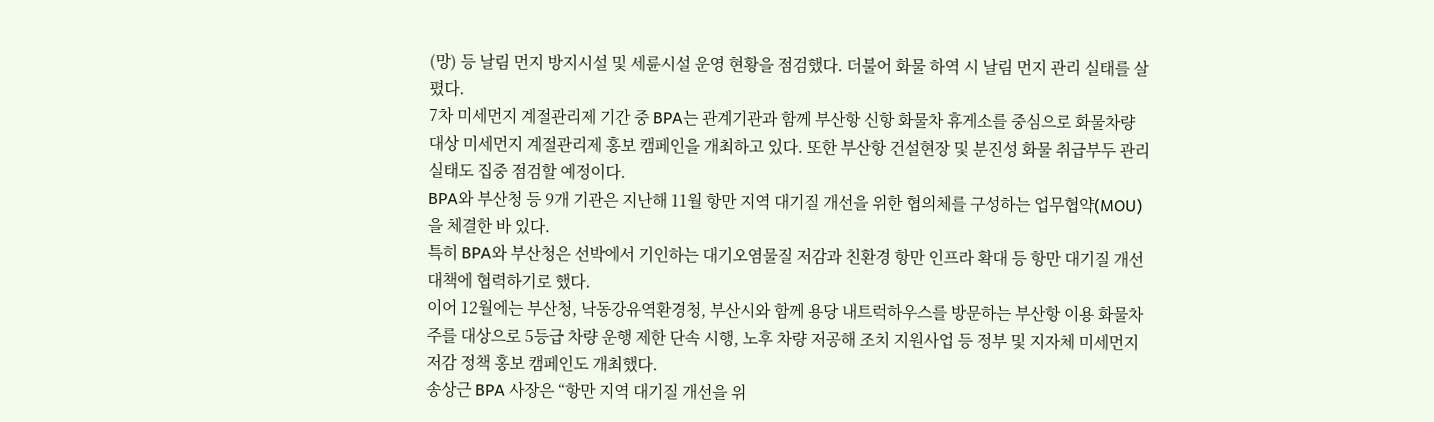(망) 등 날림 먼지 방지시설 및 세륜시설 운영 현황을 점검했다. 더불어 화물 하역 시 날림 먼지 관리 실태를 살폈다.
7차 미세먼지 계절관리제 기간 중 BPA는 관계기관과 함께 부산항 신항 화물차 휴게소를 중심으로 화물차량 대상 미세먼지 계절관리제 홍보 캠페인을 개최하고 있다. 또한 부산항 건설현장 및 분진성 화물 취급부두 관리실태도 집중 점검할 예정이다.
BPA와 부산청 등 9개 기관은 지난해 11월 항만 지역 대기질 개선을 위한 협의체를 구성하는 업무협약(MOU)을 체결한 바 있다.
특히 BPA와 부산청은 선박에서 기인하는 대기오염물질 저감과 친환경 항만 인프라 확대 등 항만 대기질 개선 대책에 협력하기로 했다.
이어 12월에는 부산청, 낙동강유역환경청, 부산시와 함께 용당 내트럭하우스를 방문하는 부산항 이용 화물차주를 대상으로 5등급 차량 운행 제한 단속 시행, 노후 차량 저공해 조치 지원사업 등 정부 및 지자체 미세먼지 저감 정책 홍보 캠페인도 개최했다.
송상근 BPA 사장은 “항만 지역 대기질 개선을 위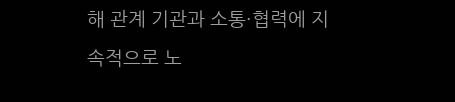해 관계 기관과 소통·협력에 지속적으로 노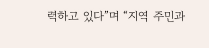력하고 있다”며 “지역 주민과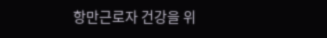항만근로자 건강을 위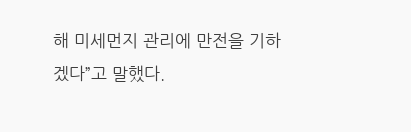해 미세먼지 관리에 만전을 기하겠다”고 말했다.